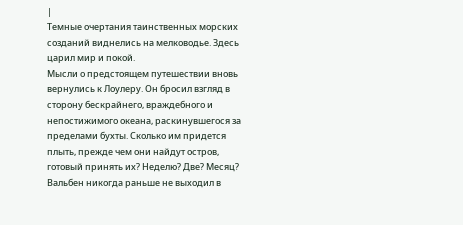|
Темные очертания таинственных морских созданий виднелись на мелководье. Здесь царил мир и покой.
Мысли о предстоящем путешествии вновь вернулись к Лоулеру. Он бросил взгляд в сторону бескрайнего, враждебного и непостижимого океана, раскинувшегося за пределами бухты. Сколько им придется плыть, прежде чем они найдут остров, готовый принять их? Неделю? Две? Месяц? Вальбен никогда раньше не выходил в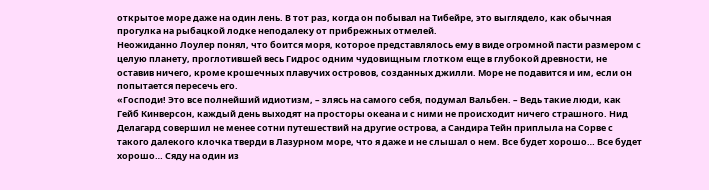открытое море даже на один лень. В тот раз, когда он побывал на Тибейре, это выглядело, как обычная прогулка на рыбацкой лодке неподалеку от прибрежных отмелей.
Неожиданно Лоулер понял, что боится моря, которое представлялось ему в виде огромной пасти размером с целую планету, проглотившей весь Гидрос одним чудовищным глотком еще в глубокой древности, не оставив ничего, кроме крошечных плавучих островов, созданных джилли. Море не подавится и им, если он попытается пересечь его.
«Господи! Это все полнейший идиотизм, – злясь на самого себя, подумал Вальбен. – Ведь такие люди, как Гейб Кинверсон, каждый день выходят на просторы океана и с ними не происходит ничего страшного. Нид Делагард совершил не менее сотни путешествий на другие острова, а Сандира Тейн приплыла на Сорве с такого далекого клочка тверди в Лазурном море, что я даже и не слышал о нем. Все будет хорошо… Все будет хорошо… Сяду на один из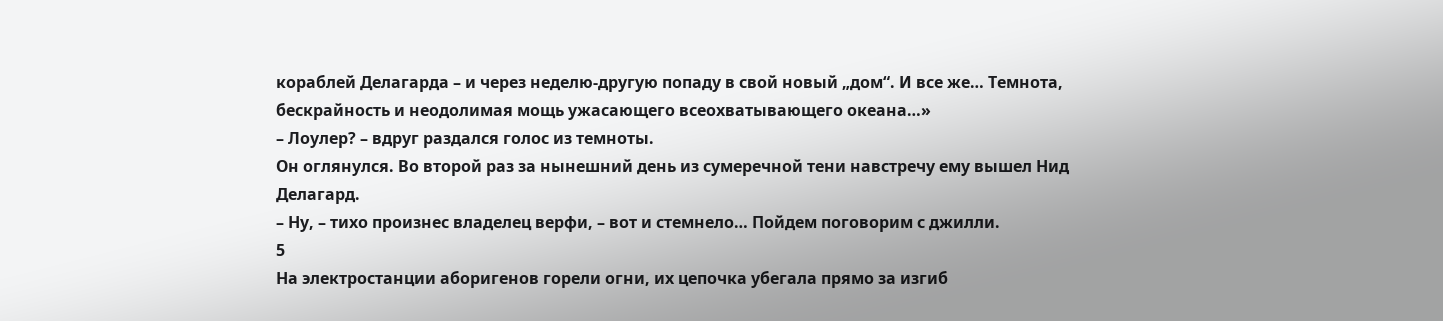кораблей Делагарда – и через неделю‑другую попаду в свой новый „дом“. И все же… Темнота, бескрайность и неодолимая мощь ужасающего всеохватывающего океана…»
– Лоулер? – вдруг раздался голос из темноты.
Он оглянулся. Во второй раз за нынешний день из сумеречной тени навстречу ему вышел Нид Делагард.
– Ну, – тихо произнес владелец верфи, – вот и стемнело… Пойдем поговорим с джилли.
5
На электростанции аборигенов горели огни, их цепочка убегала прямо за изгиб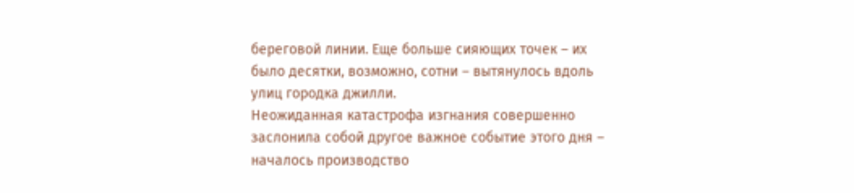береговой линии. Еще больше сияющих точек – их было десятки, возможно, сотни – вытянулось вдоль улиц городка джилли.
Неожиданная катастрофа изгнания совершенно заслонила собой другое важное событие этого дня – началось производство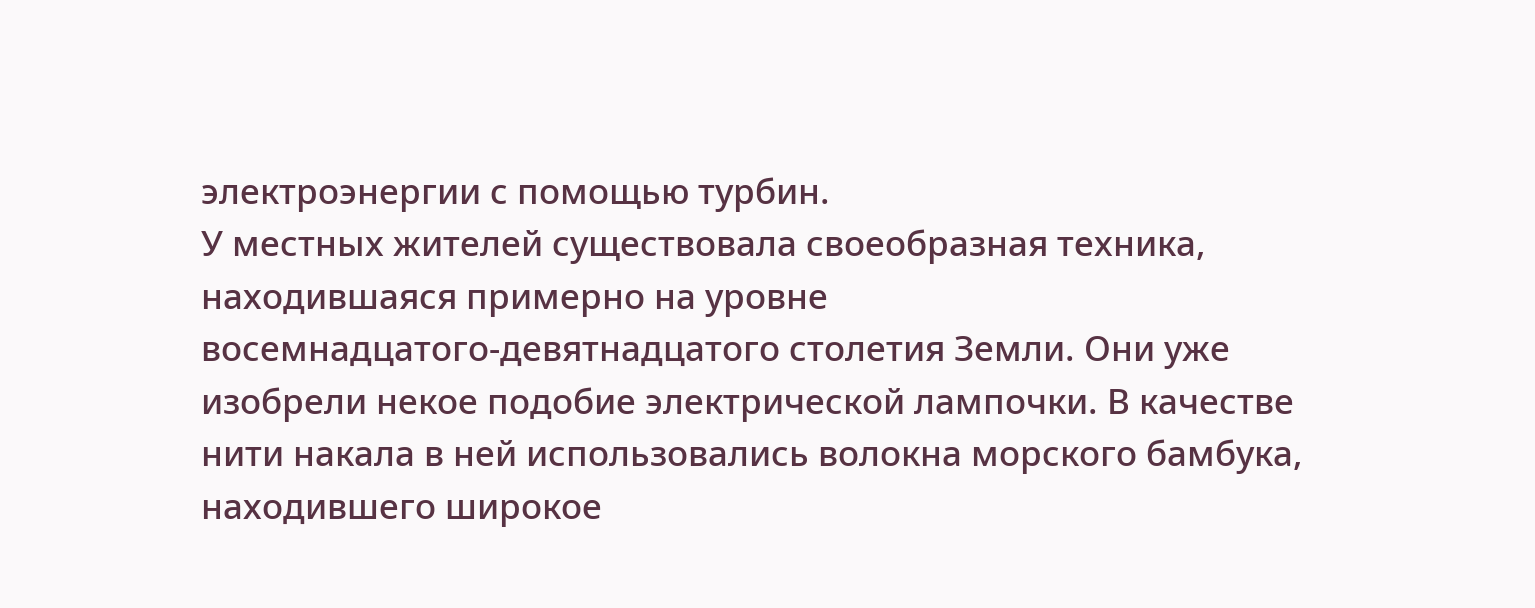электроэнергии с помощью турбин.
У местных жителей существовала своеобразная техника, находившаяся примерно на уровне восемнадцатого‑девятнадцатого столетия Земли. Они уже изобрели некое подобие электрической лампочки. В качестве нити накала в ней использовались волокна морского бамбука, находившего широкое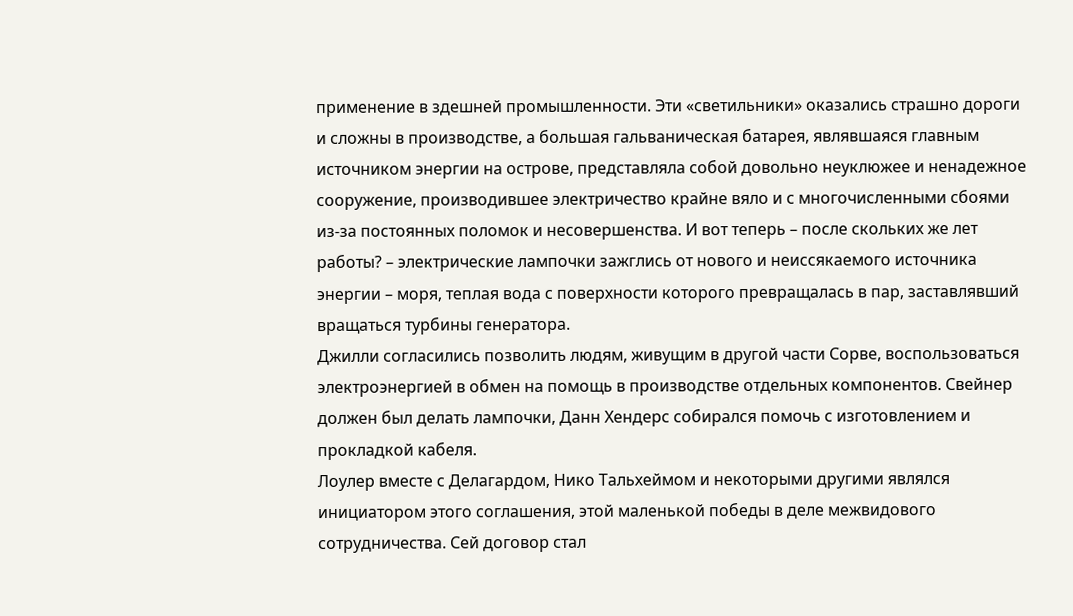применение в здешней промышленности. Эти «светильники» оказались страшно дороги и сложны в производстве, а большая гальваническая батарея, являвшаяся главным источником энергии на острове, представляла собой довольно неуклюжее и ненадежное сооружение, производившее электричество крайне вяло и с многочисленными сбоями из‑за постоянных поломок и несовершенства. И вот теперь – после скольких же лет работы? – электрические лампочки зажглись от нового и неиссякаемого источника энергии – моря, теплая вода с поверхности которого превращалась в пар, заставлявший вращаться турбины генератора.
Джилли согласились позволить людям, живущим в другой части Сорве, воспользоваться электроэнергией в обмен на помощь в производстве отдельных компонентов. Свейнер должен был делать лампочки, Данн Хендерс собирался помочь с изготовлением и прокладкой кабеля.
Лоулер вместе с Делагардом, Нико Тальхеймом и некоторыми другими являлся инициатором этого соглашения, этой маленькой победы в деле межвидового сотрудничества. Сей договор стал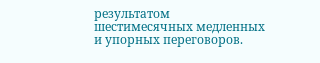результатом шестимесячных медленных и упорных переговоров.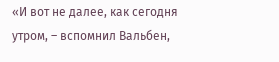«И вот не далее, как сегодня утром, – вспомнил Вальбен,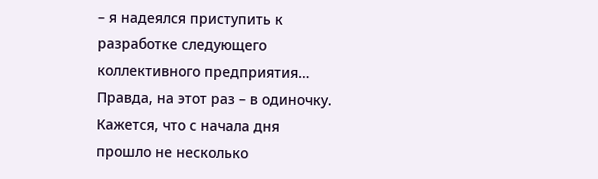– я надеялся приступить к разработке следующего коллективного предприятия… Правда, на этот раз – в одиночку. Кажется, что с начала дня прошло не несколько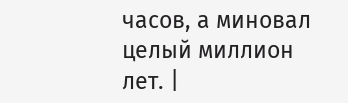часов, а миновал целый миллион лет. |